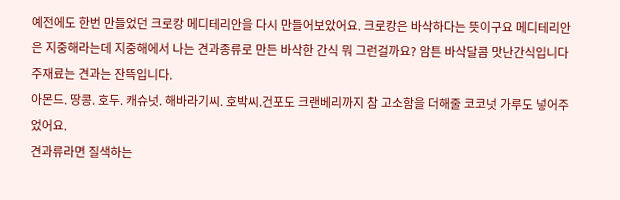예전에도 한번 만들었던 크로캉 메디테리안을 다시 만들어보았어요. 크로캉은 바삭하다는 뜻이구요 메디테리안은 지중해라는데 지중해에서 나는 견과종류로 만든 바삭한 간식 뭐 그런걸까요? 암튼 바삭달콤 맛난간식입니다
주재료는 견과는 잔뜩입니다.
아몬드. 땅콩. 호두. 캐슈넛. 해바라기씨. 호박씨.건포도 크랜베리까지 참 고소함을 더해줄 코코넛 가루도 넣어주었어요.
견과류라면 질색하는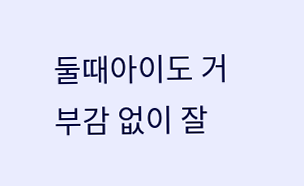둘때아이도 거부감 없이 잘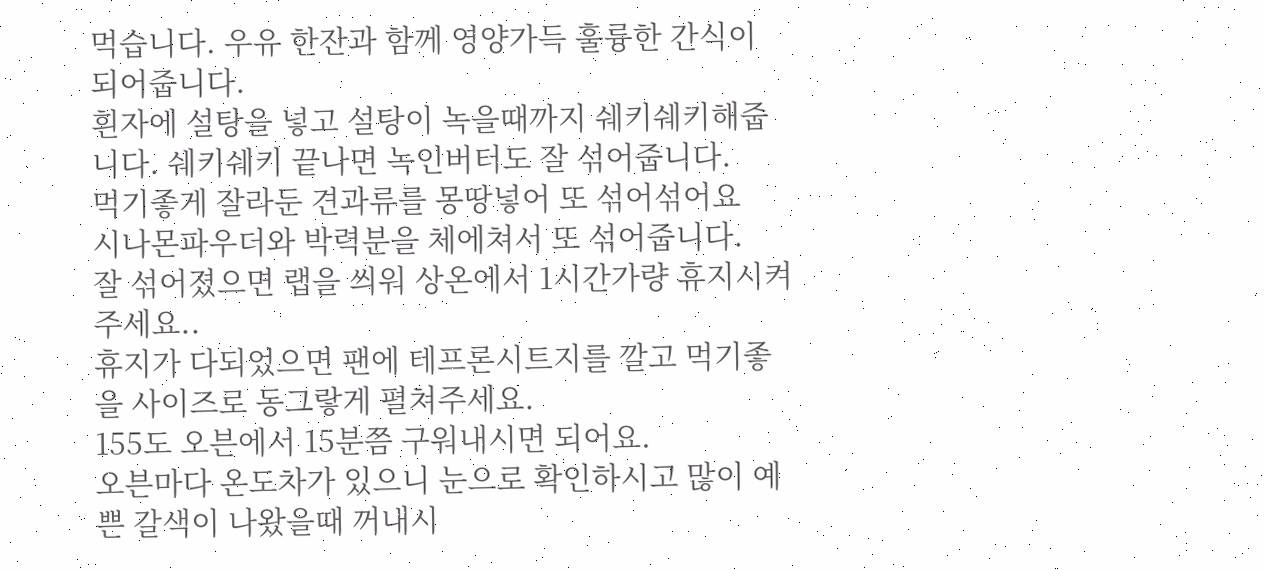먹습니다. 우유 한잔과 함께 영양가득 훌륭한 간식이 되어줍니다.
흰자에 설탕을 넣고 설탕이 녹을때까지 쉐키쉐키해줍니다. 쉐키쉐키 끝나면 녹인버터도 잘 섞어줍니다.
먹기좋게 잘라둔 견과류를 몽땅넣어 또 섞어섞어요
시나몬파우더와 박력분을 체에쳐서 또 섞어줍니다.
잘 섞어졌으면 랩을 씌워 상온에서 1시간가량 휴지시켜주세요..
휴지가 다되었으면 팬에 테프론시트지를 깔고 먹기좋을 사이즈로 동그랗게 펼쳐주세요.
155도 오븐에서 15분쯤 구워내시면 되어요.
오븐마다 온도차가 있으니 눈으로 확인하시고 많이 예쁜 갈색이 나왔을때 꺼내시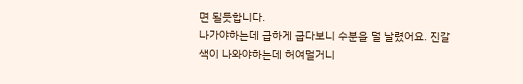면 될듯합니다.
나가야하는데 급하게 굽다보니 수분을 덜 날렸어요. 진갈색이 나와야하는데 허여멀거니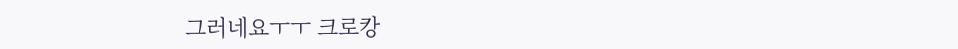그러네요ㅜㅜ 크로캉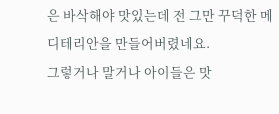은 바삭해야 맛있는데 전 그만 꾸덕한 메디테리안을 만들어버렸네요.
그렇거나 말거나 아이들은 맛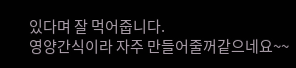있다며 잘 먹어줍니다.
영양간식이라 자주 만들어줄꺼같으네요~~